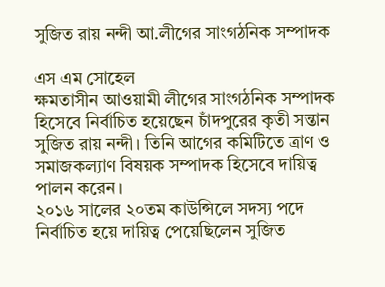সুজিত রায় নন্দী আ.লীগের সাংগঠনিক সম্পাদক

এস এম সোহেল
ক্ষমতাসীন আওয়ামী লীগের সাংগঠনিক সম্পাদক হিসেবে নির্বাচিত হয়েছেন চাঁদপুরের কৃতী সন্তান সুজিত রায় নন্দী। তিনি আগের কমিটিতে ত্রাণ ও সমাজকল্যাণ বিষয়ক সম্পাদক হিসেবে দায়িত্ব পালন করেন।
২০১৬ সালের ২০তম কাউন্সিলে সদস্য পদে নির্বাচিত হয়ে দায়িত্ব পেয়েছিলেন সুজিত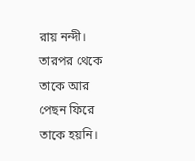রায় নন্দী। তারপর থেকে তাকে আর পেছন ফিরে তাকে হয়নি।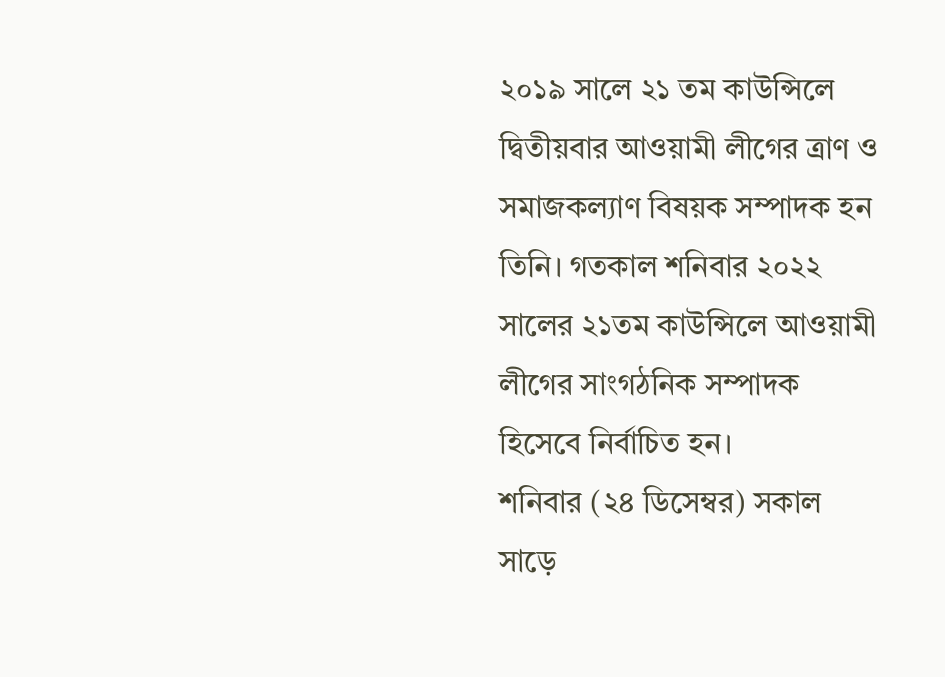২০১৯ সালে ২১ তম কাউন্সিলে দ্বিতীয়বার আওয়ামী লীগের ত্রাণ ও সমাজকল্যাণ বিষয়ক সম্পাদক হন তিনি। গতকাল শনিবার ২০২২ সালের ২১তম কাউন্সিলে আওয়ামী লীগের সাংগঠনিক সম্পাদক হিসেবে নির্বাচিত হন।
শনিবার (২৪ ডিসেম্বর) সকাল সাড়ে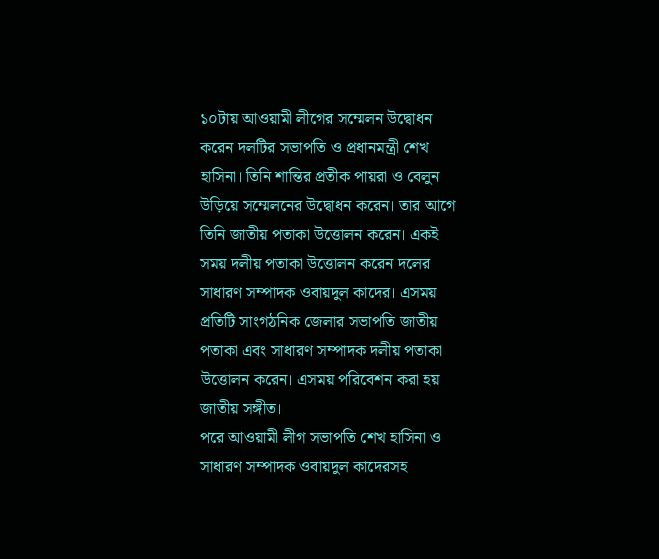১০টায় আওয়ামী লীগের সম্মেলন উদ্বোধন করেন দলটির সভাপতি ও প্রধানমন্ত্রী শেখ হাসিনা। তিনি শান্তির প্রতীক পায়রা ও বেলুন উড়িয়ে সম্মেলনের উদ্বোধন করেন। তার আগে তিনি জাতীয় পতাকা উত্তোলন করেন। একই সময় দলীয় পতাকা উত্তোলন করেন দলের সাধারণ সম্পাদক ওবায়দুল কাদের। এসময় প্রতিটি সাংগঠনিক জেলার সভাপতি জাতীয় পতাকা এবং সাধারণ সম্পাদক দলীয় পতাকা উত্তোলন করেন। এসময় পরিবেশন করা হয় জাতীয় সঙ্গীত।
পরে আওয়ামী লীগ সভাপতি শেখ হাসিনা ও সাধারণ সম্পাদক ওবায়দুল কাদেরসহ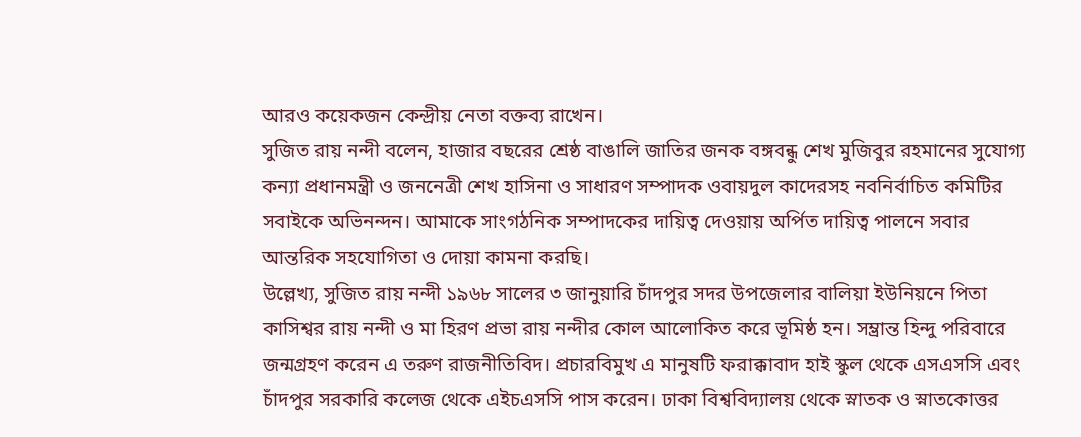আরও কয়েকজন কেন্দ্রীয় নেতা বক্তব্য রাখেন।
সুজিত রায় নন্দী বলেন, হাজার বছরের শ্রেষ্ঠ বাঙালি জাতির জনক বঙ্গবন্ধু শেখ মুজিবুর রহমানের সুযোগ্য কন্যা প্রধানমন্ত্রী ও জননেত্রী শেখ হাসিনা ও সাধারণ সম্পাদক ওবায়দুল কাদেরসহ নবনির্বাচিত কমিটির সবাইকে অভিনন্দন। আমাকে সাংগঠনিক সম্পাদকের দায়িত্ব দেওয়ায় অর্পিত দায়িত্ব পালনে সবার আন্তরিক সহযোগিতা ও দোয়া কামনা করছি।
উল্লেখ্য, সুজিত রায় নন্দী ১৯৬৮ সালের ৩ জানুয়ারি চাঁদপুর সদর উপজেলার বালিয়া ইউনিয়নে পিতা কাসিশ্বর রায় নন্দী ও মা হিরণ প্রভা রায় নন্দীর কোল আলোকিত করে ভূমিষ্ঠ হন। সম্ভ্রান্ত হিন্দু পরিবারে জন্মগ্রহণ করেন এ তরুণ রাজনীতিবিদ। প্রচারবিমুখ এ মানুষটি ফরাক্কাবাদ হাই স্কুল থেকে এসএসসি এবং চাঁদপুর সরকারি কলেজ থেকে এইচএসসি পাস করেন। ঢাকা বিশ্ববিদ্যালয় থেকে স্নাতক ও স্নাতকোত্তর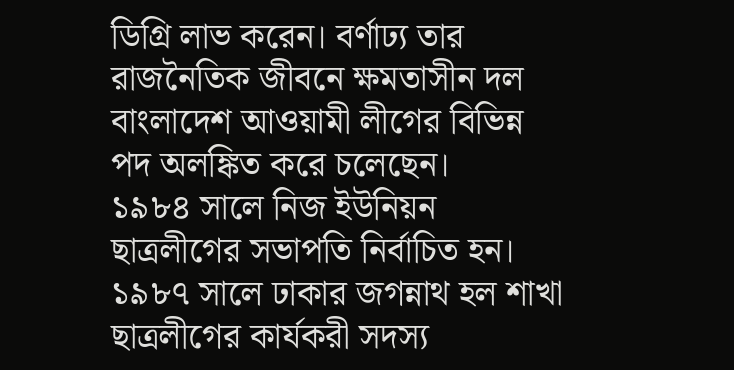ডিগ্রি লাভ করেন। বর্ণাঢ্য তার রাজনৈতিক জীবনে ক্ষমতাসীন দল বাংলাদেশ আওয়ামী লীগের বিভিন্ন পদ অলঙ্কিত করে চলেছেন।
১৯৮৪ সালে নিজ ইউনিয়ন ছাত্রলীগের সভাপতি নির্বাচিত হন। ১৯৮৭ সালে ঢাকার জগন্নাথ হল শাখা ছাত্রলীগের কার্যকরী সদস্য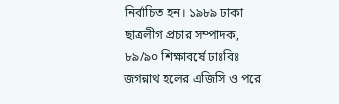নির্বাচিত হন। ১৯৮৯ ঢাকা ছাত্রলীগ প্রচার সম্পাদক, ৮৯/৯০ শিক্ষাবর্ষে ঢাঃবিঃ জগন্নাথ হলের এজিসি ও পরে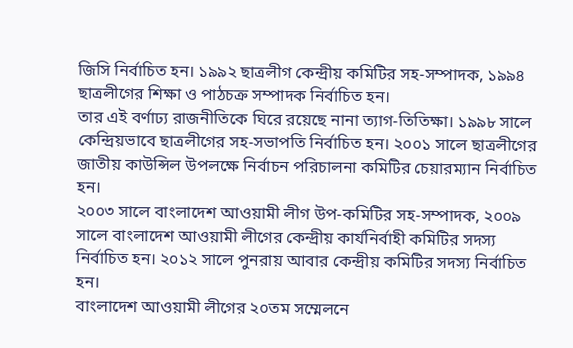জিসি নির্বাচিত হন। ১৯৯২ ছাত্রলীগ কেন্দ্রীয় কমিটির সহ-সম্পাদক, ১৯৯৪ ছাত্রলীগের শিক্ষা ও পাঠচক্র সম্পাদক নির্বাচিত হন।
তার এই বর্ণাঢ্য রাজনীতিকে ঘিরে রয়েছে নানা ত্যাগ-তিতিক্ষা। ১৯৯৮ সালে কেন্দ্রিয়ভাবে ছাত্রলীগের সহ-সভাপতি নির্বাচিত হন। ২০০১ সালে ছাত্রলীগের জাতীয় কাউন্সিল উপলক্ষে নির্বাচন পরিচালনা কমিটির চেয়ারম্যান নির্বাচিত হন।
২০০৩ সালে বাংলাদেশ আওয়ামী লীগ উপ-কমিটির সহ-সম্পাদক, ২০০৯ সালে বাংলাদেশ আওয়ামী লীগের কেন্দ্রীয় কার্যনির্বাহী কমিটির সদস্য নির্বাচিত হন। ২০১২ সালে পুনরায় আবার কেন্দ্রীয় কমিটির সদস্য নির্বাচিত হন।
বাংলাদেশ আওয়ামী লীগের ২০তম সম্মেলনে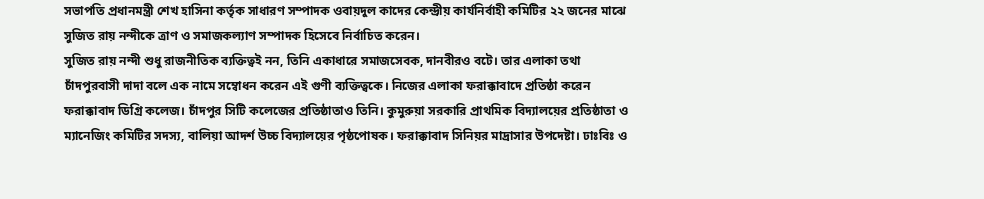সভাপতি প্রধানমন্ত্রী শেখ হাসিনা কর্তৃক সাধারণ সম্পাদক ওবায়দুল কাদের কেন্দ্রীয় কার্যনির্বাহী কমিটির ২২ জনের মাঝে সুজিত রায় নন্দীকে ত্রাণ ও সমাজকল্যাণ সম্পাদক হিসেবে নির্বাচিত করেন।
সুজিত রায় নন্দী শুধু রাজনীতিক ব্যক্তিত্বই নন, তিনি একাধারে সমাজসেবক, দানবীরও বটে। তার এলাকা তথা চাঁদপুরবাসী দাদা বলে এক নামে সম্বোধন করেন এই গুণী ব্যক্তিত্বকে। নিজের এলাকা ফরাক্কাবাদে প্রতিষ্ঠা করেন ফরাক্কাবাদ ডিগ্রি কলেজ। চাঁদপুর সিটি কলেজের প্রতিষ্ঠাতাও তিনি। কুমুরুয়া সরকারি প্রাথমিক বিদ্যালয়ের প্রতিষ্ঠাতা ও ম্যানেজিং কমিটির সদস্য, বালিয়া আদর্শ উচ্চ বিদ্যালয়ের পৃষ্ঠপোষক। ফরাক্কাবাদ সিনিয়র মাদ্রাসার উপদেষ্টা। ঢাঃবিঃ ও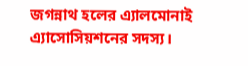জগন্নাথ হলের এ্যালমোনাই এ্যাসোসিয়শনের সদস্য।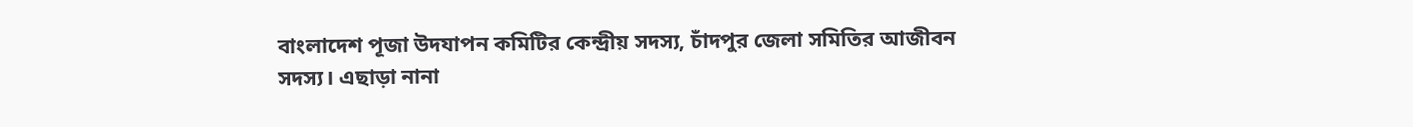বাংলাদেশ পূজা উদযাপন কমিটির কেন্দ্রীয় সদস্য, চাঁদপুর জেলা সমিতির আজীবন সদস্য। এছাড়া নানা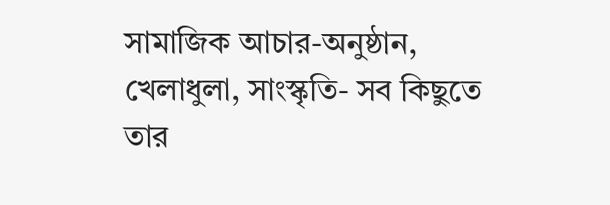সামাজিক আচার-অনুষ্ঠান, খেলাধুলা, সাংস্কৃতি- সব কিছুতে তার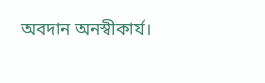অবদান অনস্বীকার্য।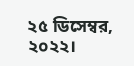২৫ ডিসেম্বর, ২০২২।